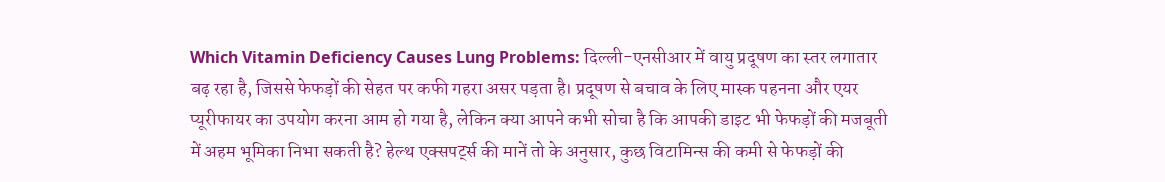Which Vitamin Deficiency Causes Lung Problems: दिल्ली-एनसीआर में वायु प्रदूषण का स्तर लगातार बढ़ रहा है, जिससे फेफड़ों की सेहत पर कफी गहरा असर पड़ता है। प्रदूषण से बचाव के लिए मास्क पहनना और एयर प्यूरीफायर का उपयोग करना आम हो गया है, लेकिन क्या आपने कभी सोचा है कि आपकी डाइट भी फेफड़ों की मजबूती में अहम भूमिका निभा सकती है? हेल्थ एक्सपर्ट्स की मानें तो के अनुसार, कुछ विटामिन्स की कमी से फेफड़ों की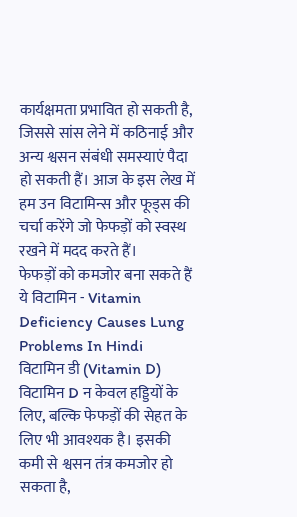कार्यक्षमता प्रभावित हो सकती है, जिससे सांस लेने में कठिनाई और अन्य श्वसन संबंधी समस्याएं पैदा हो सकती हैं। आज के इस लेख में हम उन विटामिन्स और फूड्स की चर्चा करेंगे जो फेफड़ों को स्वस्थ रखने में मदद करते हैं।
फेफड़ों को कमजोर बना सकते हैं ये विटामिन - Vitamin Deficiency Causes Lung Problems In Hindi
विटामिन डी (Vitamin D)
विटामिन D न केवल हड्डियों के लिए, बल्कि फेफड़ों की सेहत के लिए भी आवश्यक है। इसकी कमी से श्वसन तंत्र कमजोर हो सकता है,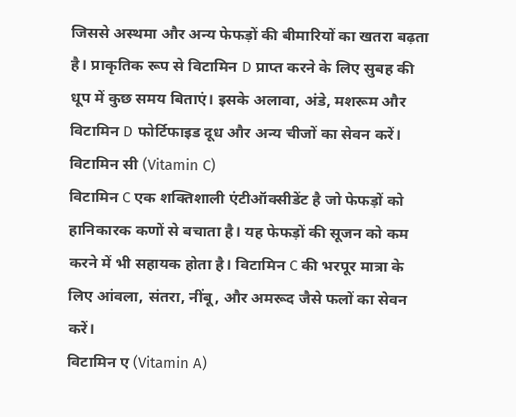जिससे अस्थमा और अन्य फेफड़ों की बीमारियों का खतरा बढ़ता है। प्राकृतिक रूप से विटामिन D प्राप्त करने के लिए सुबह की धूप में कुछ समय बिताएं। इसके अलावा, अंडे, मशरूम और विटामिन D फोर्टिफाइड दूध और अन्य चीजों का सेवन करें।
विटामिन सी (Vitamin C)
विटामिन C एक शक्तिशाली एंटीऑक्सीडेंट है जो फेफड़ों को हानिकारक कणों से बचाता है। यह फेफड़ों की सूजन को कम करने में भी सहायक होता है। विटामिन C की भरपूर मात्रा के लिए आंवला, संतरा, नींबू, और अमरूद जैसे फलों का सेवन करें।
विटामिन ए (Vitamin A)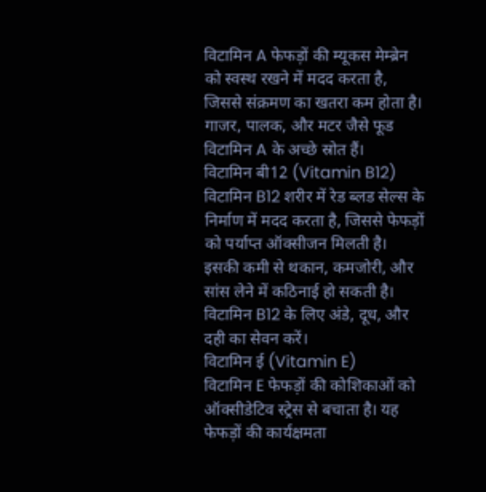विटामिन A फेफड़ों की म्यूकस मेम्ब्रेन को स्वस्थ रखने में मदद करता है, जिससे संक्रमण का खतरा कम होता है। गाजर, पालक, और मटर जैसे फूड विटामिन A के अच्छे स्रोत हैं।
विटामिन बी12 (Vitamin B12)
विटामिन B12 शरीर में रेड ब्लड सेल्स के निर्माण में मदद करता है, जिससे फेफड़ों को पर्याप्त ऑक्सीजन मिलती है। इसकी कमी से थकान, कमजोरी, और सांस लेने में कठिनाई हो सकती है। विटामिन B12 के लिए अंडे, दूध, और दही का सेवन करें।
विटामिन ई (Vitamin E)
विटामिन E फेफड़ों की कोशिकाओं को ऑक्सीडेटिव स्ट्रेस से बचाता है। यह फेफड़ों की कार्यक्षमता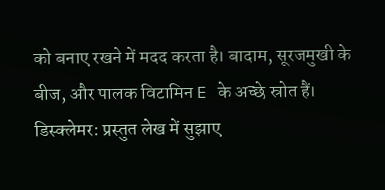को बनाए रखने में मदद करता है। बादाम, सूरजमुखी के बीज, और पालक विटामिन E के अच्छे स्रोत हैं।
डिस्क्लेमर: प्रस्तुत लेख में सुझाए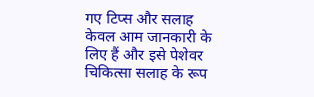गए टिप्स और सलाह केवल आम जानकारी के लिए हैं और इसे पेशेवर चिकित्सा सलाह के रूप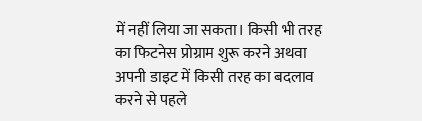में नहीं लिया जा सकता। किसी भी तरह का फिटनेस प्रोग्राम शुरू करने अथवा अपनी डाइट में किसी तरह का बदलाव करने से पहले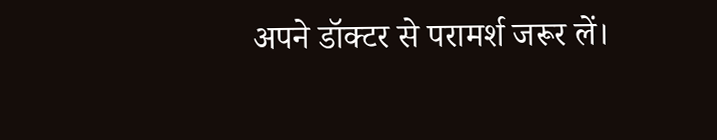अपने डॉक्टर से परामर्श जरूर लें।